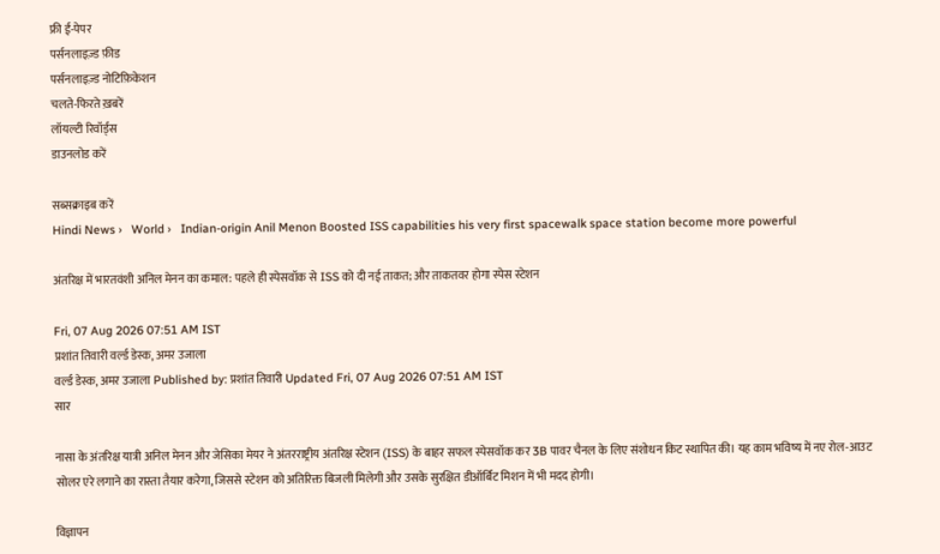फ्री ई-पेपर
पर्सनलाइज़्ड फ़ीड
पर्सनलाइज़्ड नोटिफ़िकेशन
चलते-फिरते ख़बरें
लॉयल्टी रिवॉर्ड्स
डाउनलोड करें

सब्सक्राइब करें
Hindi News ›   World ›   Indian-origin Anil Menon Boosted ISS capabilities his very first spacewalk space station become more powerful

अंतरिक्ष में भारतवंशी अनिल मेनन का कमाल: पहले ही स्पेसवॉक से ISS को दी नई ताकत; और ताकतवर होगा स्पेस स्टेशन

Fri, 07 Aug 2026 07:51 AM IST
प्रशांत तिवारी वर्ल्ड डेस्क, अमर उजाला
वर्ल्ड डेस्क, अमर उजाला Published by: प्रशांत तिवारी Updated Fri, 07 Aug 2026 07:51 AM IST
सार

नासा के अंतरिक्ष यात्री अनिल मेनन और जेसिका मेयर ने अंतरराष्ट्रीय अंतरिक्ष स्टेशन (ISS) के बाहर सफल स्पेसवॉक कर 3B पावर चैनल के लिए संशोधन किट स्थापित की। यह काम भविष्य में नए रोल-आउट सोलर एरे लगाने का रास्ता तैयार करेगा, जिससे स्टेशन को अतिरिक्त बिजली मिलेगी और उसके सुरक्षित डीऑर्बिट मिशन में भी मदद होगी।

विज्ञापन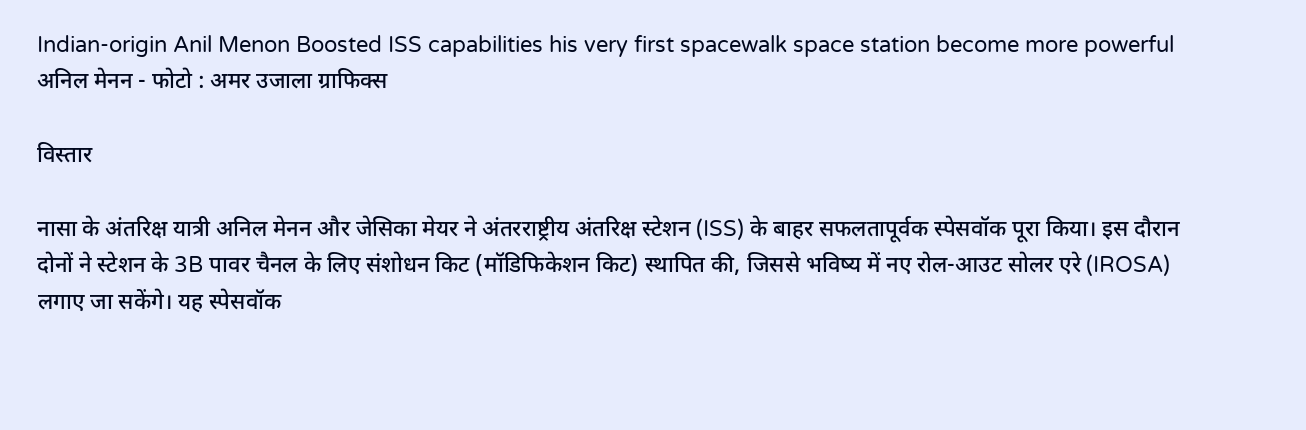Indian-origin Anil Menon Boosted ISS capabilities his very first spacewalk space station become more powerful
अनिल मेनन - फोटो : अमर उजाला ग्राफिक्स

विस्तार

नासा के अंतरिक्ष यात्री अनिल मेनन और जेसिका मेयर ने अंतरराष्ट्रीय अंतरिक्ष स्टेशन (ISS) के बाहर सफलतापूर्वक स्पेसवॉक पूरा किया। इस दौरान दोनों ने स्टेशन के 3B पावर चैनल के लिए संशोधन किट (मॉडिफिकेशन किट) स्थापित की, जिससे भविष्य में नए रोल-आउट सोलर एरे (IROSA) लगाए जा सकेंगे। यह स्पेसवॉक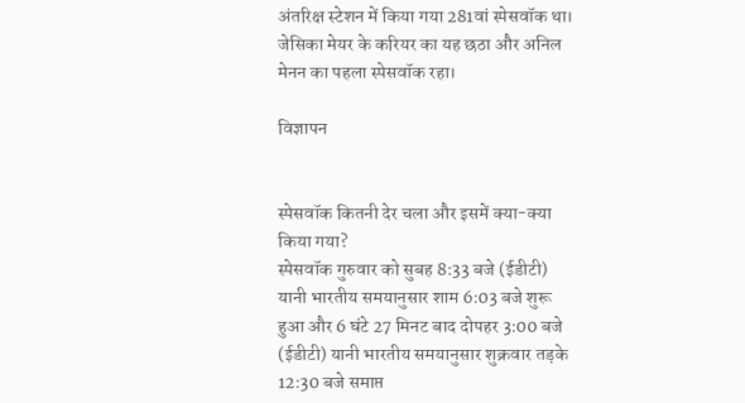अंतरिक्ष स्टेशन में किया गया 281वां स्पेसवॉक था। जेसिका मेयर के करियर का यह छठा और अनिल मेनन का पहला स्पेसवॉक रहा।

विज्ञापन


स्पेसवॉक कितनी देर चला और इसमें क्या-क्या किया गया?
स्पेसवॉक गुरुवार को सुबह 8:33 बजे (ईडीटी) यानी भारतीय समयानुसार शाम 6:03 बजे शुरू हुआ और 6 घंटे 27 मिनट बाद दोपहर 3:00 बजे (ईडीटी) यानी भारतीय समयानुसार शुक्रवार तड़के 12:30 बजे समाप्त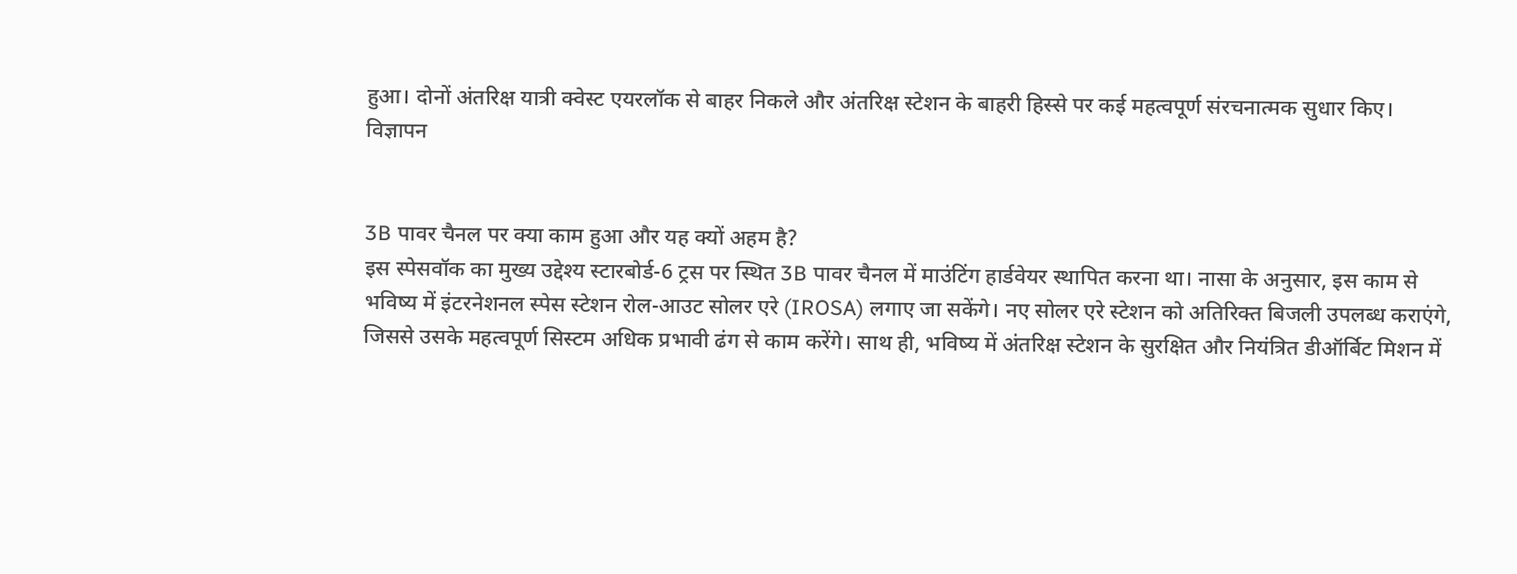हुआ। दोनों अंतरिक्ष यात्री क्वेस्ट एयरलॉक से बाहर निकले और अंतरिक्ष स्टेशन के बाहरी हिस्से पर कई महत्वपूर्ण संरचनात्मक सुधार किए।
विज्ञापन


3B पावर चैनल पर क्या काम हुआ और यह क्यों अहम है?
इस स्पेसवॉक का मुख्य उद्देश्य स्टारबोर्ड-6 ट्रस पर स्थित 3B पावर चैनल में माउंटिंग हार्डवेयर स्थापित करना था। नासा के अनुसार, इस काम से भविष्य में इंटरनेशनल स्पेस स्टेशन रोल-आउट सोलर एरे (IROSA) लगाए जा सकेंगे। नए सोलर एरे स्टेशन को अतिरिक्त बिजली उपलब्ध कराएंगे, जिससे उसके महत्वपूर्ण सिस्टम अधिक प्रभावी ढंग से काम करेंगे। साथ ही, भविष्य में अंतरिक्ष स्टेशन के सुरक्षित और नियंत्रित डीऑर्बिट मिशन में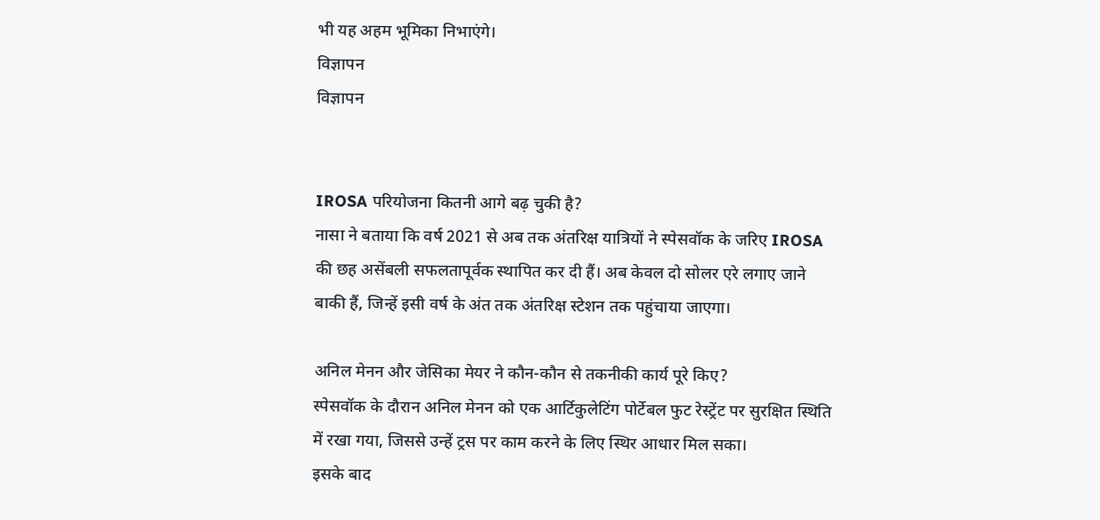भी यह अहम भूमिका निभाएंगे।
विज्ञापन
विज्ञापन


IROSA परियोजना कितनी आगे बढ़ चुकी है?
नासा ने बताया कि वर्ष 2021 से अब तक अंतरिक्ष यात्रियों ने स्पेसवॉक के जरिए IROSA की छह असेंबली सफलतापूर्वक स्थापित कर दी हैं। अब केवल दो सोलर एरे लगाए जाने बाकी हैं, जिन्हें इसी वर्ष के अंत तक अंतरिक्ष स्टेशन तक पहुंचाया जाएगा।

अनिल मेनन और जेसिका मेयर ने कौन-कौन से तकनीकी कार्य पूरे किए?
स्पेसवॉक के दौरान अनिल मेनन को एक आर्टिकुलेटिंग पोर्टेबल फुट रेस्ट्रेंट पर सुरक्षित स्थिति में रखा गया, जिससे उन्हें ट्रस पर काम करने के लिए स्थिर आधार मिल सका।
इसके बाद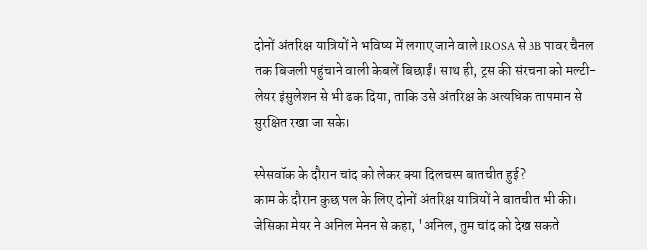दोनों अंतरिक्ष यात्रियों ने भविष्य में लगाए जाने वाले IROSA से 3B पावर चैनल तक बिजली पहुंचाने वाली केबलें बिछाईं। साथ ही, ट्रस की संरचना को मल्टी-लेयर इंसुलेशन से भी ढक दिया, ताकि उसे अंतरिक्ष के अत्यधिक तापमान से सुरक्षित रखा जा सके।

स्पेसवॉक के दौरान चांद को लेकर क्या दिलचस्प बातचीत हुई?
काम के दौरान कुछ पल के लिए दोनों अंतरिक्ष यात्रियों ने बातचीत भी की। जेसिका मेयर ने अनिल मेनन से कहा, 'अनिल, तुम चांद को देख सकते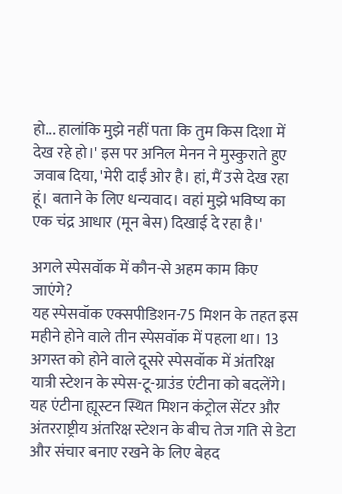हो... हालांकि मुझे नहीं पता कि तुम किस दिशा में देख रहे हो।' इस पर अनिल मेनन ने मुस्कुराते हुए जवाब दिया, 'मेरी दाईं ओर है। हां, मैं उसे देख रहा हूं। बताने के लिए धन्यवाद। वहां मुझे भविष्य का एक चंद्र आधार (मून बेस) दिखाई दे रहा है।'

अगले स्पेसवॉक में कौन-से अहम काम किए जाएंगे?
यह स्पेसवॉक एक्सपीडिशन-75 मिशन के तहत इस महीने होने वाले तीन स्पेसवॉक में पहला था। 13 अगस्त को होने वाले दूसरे स्पेसवॉक में अंतरिक्ष यात्री स्टेशन के स्पेस-टू-ग्राउंड एंटीना को बदलेंगे। यह एंटीना ह्यूस्टन स्थित मिशन कंट्रोल सेंटर और अंतरराष्ट्रीय अंतरिक्ष स्टेशन के बीच तेज गति से डेटा और संचार बनाए रखने के लिए बेहद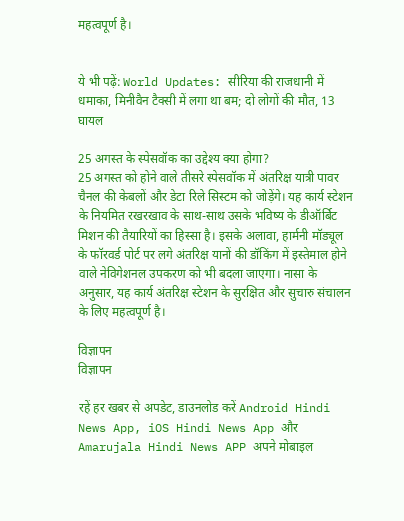महत्वपूर्ण है।


ये भी पढ़ें: World Updates: सीरिया की राजधानी में धमाका, मिनीवैन टैक्सी में लगा था बम; दो लोगों की मौत, 13 घायल

25 अगस्त के स्पेसवॉक का उद्देश्य क्या होगा?
25 अगस्त को होने वाले तीसरे स्पेसवॉक में अंतरिक्ष यात्री पावर चैनल की केबलों और डेटा रिले सिस्टम को जोड़ेंगे। यह कार्य स्टेशन के नियमित रखरखाव के साथ-साथ उसके भविष्य के डीऑर्बिट मिशन की तैयारियों का हिस्सा है। इसके अलावा, हार्मनी मॉड्यूल के फॉरवर्ड पोर्ट पर लगे अंतरिक्ष यानों की डॉकिंग में इस्तेमाल होने वाले नेविगेशनल उपकरण को भी बदला जाएगा। नासा के अनुसार, यह कार्य अंतरिक्ष स्टेशन के सुरक्षित और सुचारु संचालन के लिए महत्वपूर्ण है।

विज्ञापन
विज्ञापन

रहें हर खबर से अपडेट, डाउनलोड करें Android Hindi News App, iOS Hindi News App और Amarujala Hindi News APP अपने मोबाइल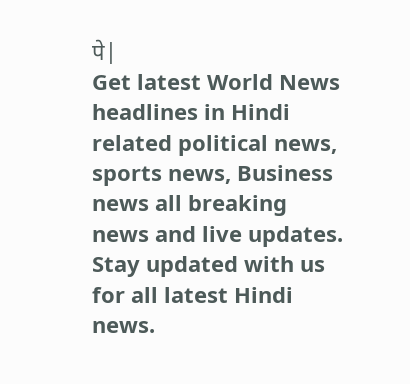पे|
Get latest World News headlines in Hindi related political news, sports news, Business news all breaking news and live updates. Stay updated with us for all latest Hindi news.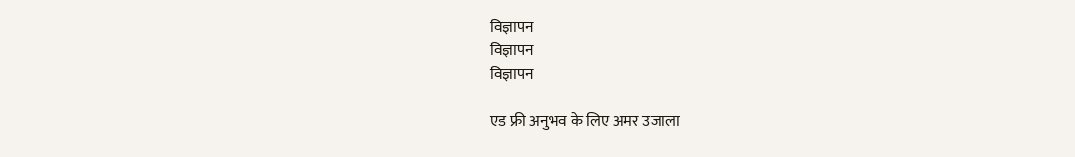विज्ञापन
विज्ञापन
विज्ञापन

एड फ्री अनुभव के लिए अमर उजाला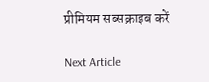प्रीमियम सब्सक्राइब करें

Next Article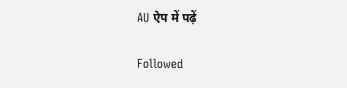AU ऐप में पढ़ें

Followed